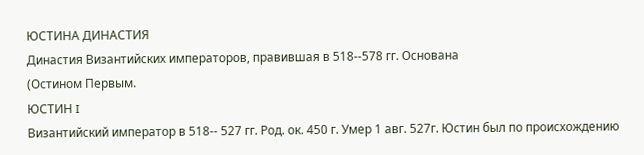ЮСТИНА ДИНАСТИЯ
Династия Византийских императоров, правившая в 518--578 гг. Основана
(Остином Первым.
ЮСТИН I
Византийский император в 518-- 527 гг. Род. ок. 450 г. Умер 1 авг. 527г. Юстин был по происхождению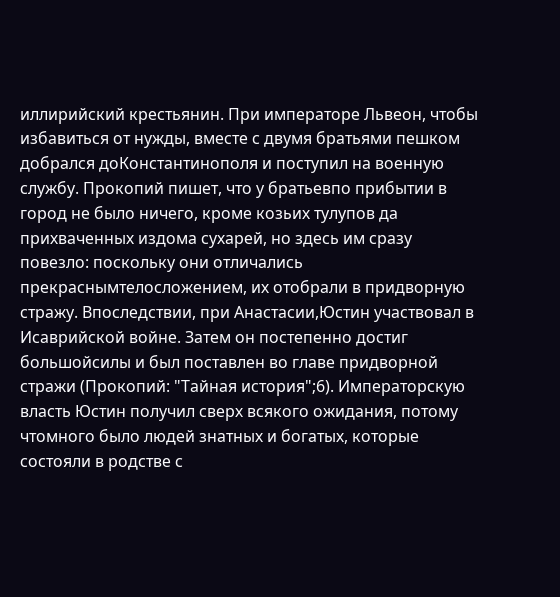иллирийский крестьянин. При императоре Львеон, чтобы избавиться от нужды, вместе с двумя братьями пешком добрался доКонстантинополя и поступил на военную службу. Прокопий пишет, что у братьевпо прибытии в город не было ничего, кроме козьих тулупов да прихваченных издома сухарей, но здесь им сразу повезло: поскольку они отличались прекраснымтелосложением, их отобрали в придворную стражу. Впоследствии, при Анастасии,Юстин участвовал в Исаврийской войне. Затем он постепенно достиг большойсилы и был поставлен во главе придворной стражи (Прокопий: "Тайная история";6). Императорскую власть Юстин получил сверх всякого ожидания, потому чтомного было людей знатных и богатых, которые состояли в родстве с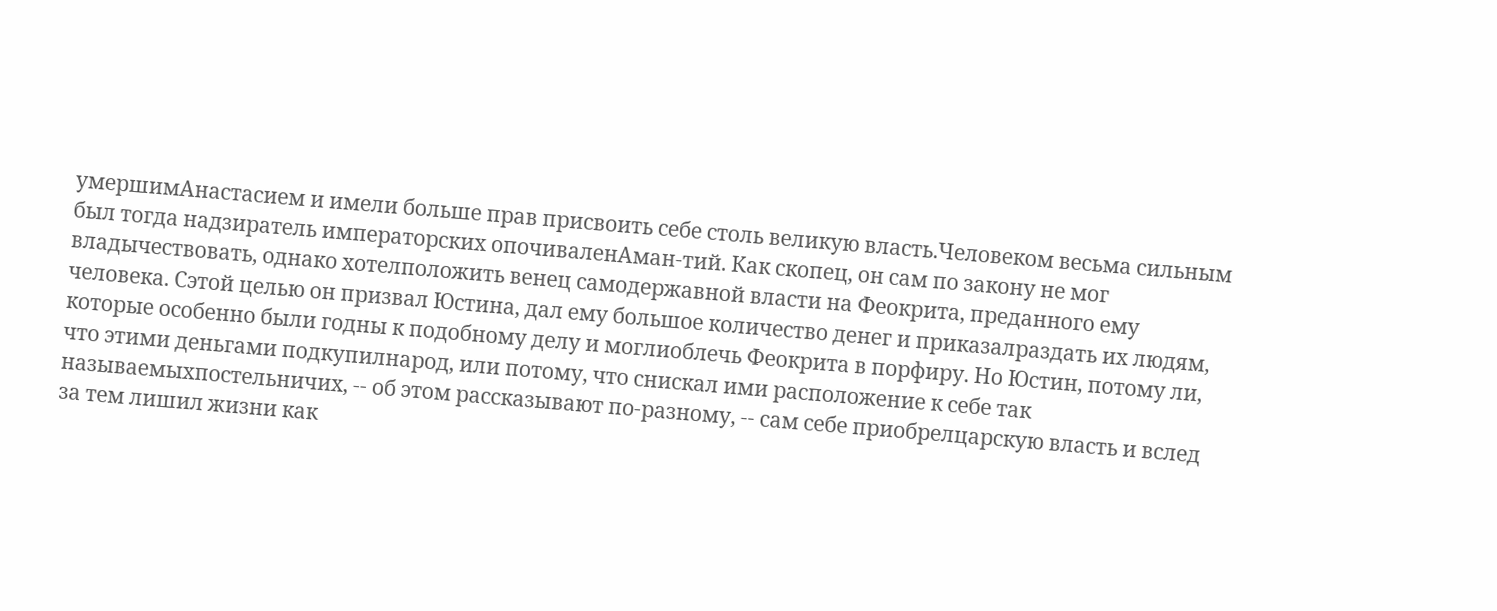умершимАнастасием и имели больше прав присвоить себе столь великую власть.Человеком весьма сильным был тогда надзиратель императорских опочиваленАман-тий. Как скопец, он сам по закону не мог владычествовать, однако хотелположить венец самодержавной власти на Феокрита, преданного ему человека. Сэтой целью он призвал Юстина, дал ему большое количество денег и приказалраздать их людям, которые особенно были годны к подобному делу и моглиоблечь Феокрита в порфиру. Но Юстин, потому ли, что этими деньгами подкупилнарод, или потому, что снискал ими расположение к себе так называемыхпостельничих, -- об этом рассказывают по-разному, -- сам себе приобрелцарскую власть и вслед за тем лишил жизни как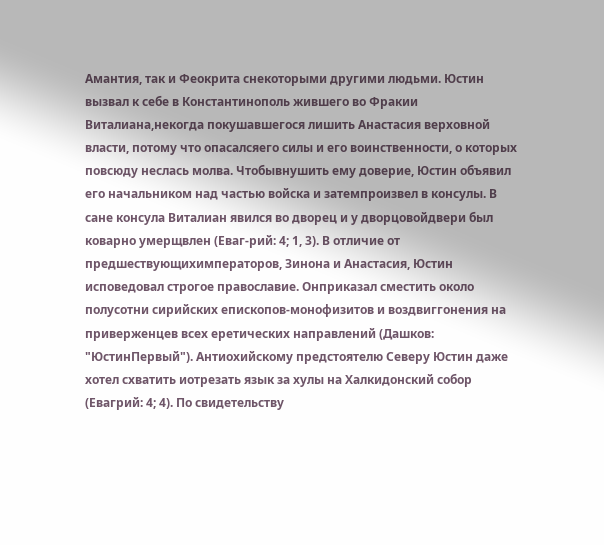Амантия, так и Феокрита снекоторыми другими людьми. Юстин вызвал к себе в Константинополь жившего во Фракии Виталиана,некогда покушавшегося лишить Анастасия верховной власти, потому что опасалсяего силы и его воинственности, о которых повсюду неслась молва. Чтобывнушить ему доверие, Юстин объявил его начальником над частью войска и затемпроизвел в консулы. В сане консула Виталиан явился во дворец и у дворцовойдвери был коварно умерщвлен (Еваг-рий: 4; 1, 3). В отличие от предшествующихимператоров, Зинона и Анастасия, Юстин исповедовал строгое православие. Онприказал сместить около полусотни сирийских епископов-монофизитов и воздвиггонения на приверженцев всех еретических направлений (Дашков: "ЮстинПервый"). Антиохийскому предстоятелю Северу Юстин даже хотел схватить иотрезать язык за хулы на Халкидонский собор (Евагрий: 4; 4). По свидетельству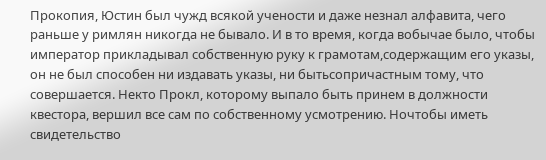Прокопия, Юстин был чужд всякой учености и даже незнал алфавита, чего раньше у римлян никогда не бывало. И в то время, когда вобычае было, чтобы император прикладывал собственную руку к грамотам,содержащим его указы, он не был способен ни издавать указы, ни бытьсопричастным тому, что совершается. Некто Прокл, которому выпало быть принем в должности квестора, вершил все сам по собственному усмотрению. Ночтобы иметь свидетельство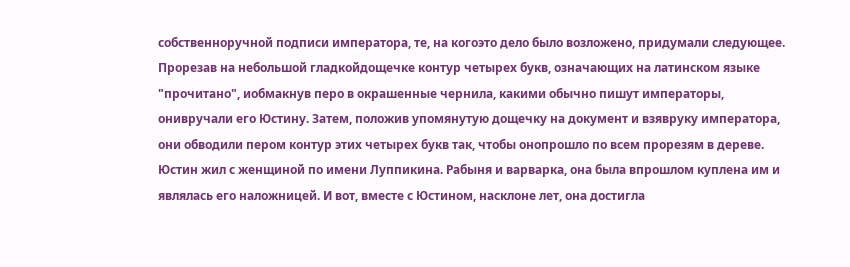собственноручной подписи императора, те, на когоэто дело было возложено, придумали следующее. Прорезав на небольшой гладкойдощечке контур четырех букв, означающих на латинском языке "прочитано", иобмакнув перо в окрашенные чернила, какими обычно пишут императоры, онивручали его Юстину. Затем, положив упомянутую дощечку на документ и взявруку императора, они обводили пером контур этих четырех букв так, чтобы онопрошло по всем прорезям в дереве. Юстин жил с женщиной по имени Луппикина. Рабыня и варварка, она была впрошлом куплена им и являлась его наложницей. И вот, вместе с Юстином, насклоне лет, она достигла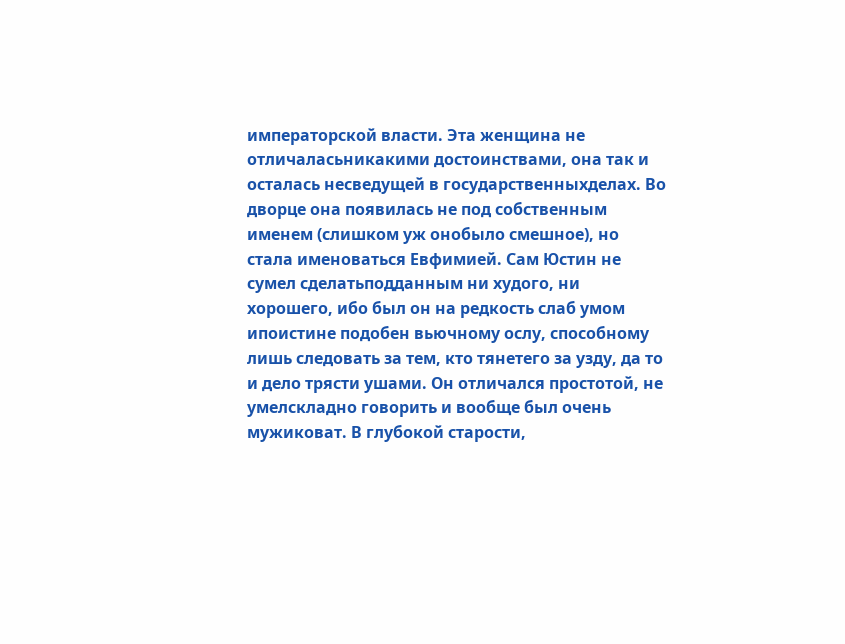императорской власти. Эта женщина не отличаласьникакими достоинствами, она так и осталась несведущей в государственныхделах. Во дворце она появилась не под собственным именем (слишком уж онобыло смешное), но стала именоваться Евфимией. Сам Юстин не сумел сделатьподданным ни худого, ни хорошего, ибо был он на редкость слаб умом ипоистине подобен вьючному ослу, способному лишь следовать за тем, кто тянетего за узду, да то и дело трясти ушами. Он отличался простотой, не умелскладно говорить и вообще был очень мужиковат. В глубокой старости,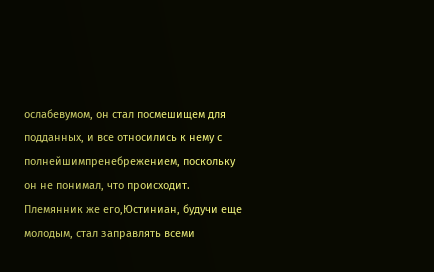ослабевумом, он стал посмешищем для подданных, и все относились к нему с полнейшимпренебрежением, поскольку он не понимал, что происходит. Племянник же его,Юстиниан, будучи еще молодым, стал заправлять всеми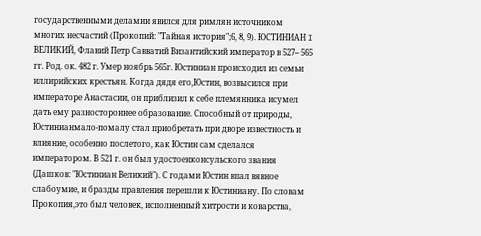государственными деламии явился для римлян источником многих несчастий (Прокопий: "Тайная история";6, 8, 9). ЮСТИНИАН I ВЕЛИКИЙ, Флавий Петр Савватий Византийский император в 527-- 565 гг. Род. ок. 482 г. Умер ноябрь 565г. Юстиниан происходил из семьи иллирийских крестьян. Когда дядя его,Юстин, возвысился при императоре Анастасии, он приблизил к себе племянника исумел дать ему разностороннее образование. Способный от природы, Юстинианмало-помалу стал приобретать при дворе известность и влияние, особенно послетого, как Юстин сам сделался императором. В 521 г. он был удостоенконсульского звания {Дашков: "Юстиниан Великий"). С годами Юстин впал вявное слабоумие, и бразды правления перешли к Юстиниану. По словам Прокопия,это был человек, исполненный хитрости и коварства,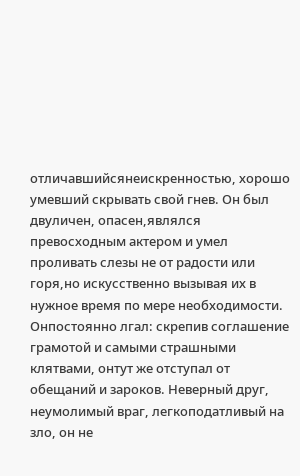отличавшийсянеискренностью, хорошо умевший скрывать свой гнев. Он был двуличен, опасен,являлся превосходным актером и умел проливать слезы не от радости или горя,но искусственно вызывая их в нужное время по мере необходимости. Онпостоянно лгал: скрепив соглашение грамотой и самыми страшными клятвами, онтут же отступал от обещаний и зароков. Неверный друг, неумолимый враг, легкоподатливый на зло, он не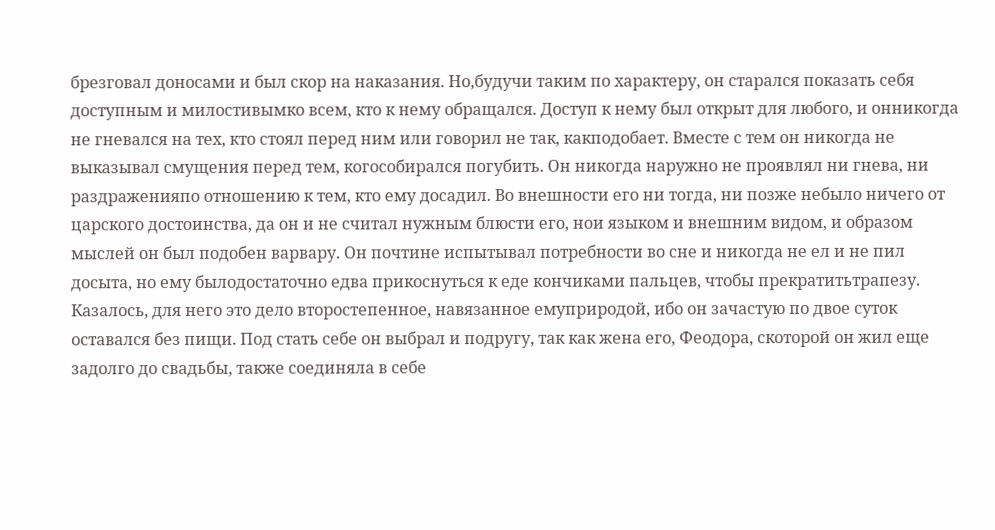брезговал доносами и был скор на наказания. Но,будучи таким по характеру, он старался показать себя доступным и милостивымко всем, кто к нему обращался. Доступ к нему был открыт для любого, и онникогда не гневался на тех, кто стоял перед ним или говорил не так, какподобает. Вместе с тем он никогда не выказывал смущения перед тем, когособирался погубить. Он никогда наружно не проявлял ни гнева, ни раздраженияпо отношению к тем, кто ему досадил. Во внешности его ни тогда, ни позже небыло ничего от царского достоинства, да он и не считал нужным блюсти его, нои языком и внешним видом, и образом мыслей он был подобен варвару. Он почтине испытывал потребности во сне и никогда не ел и не пил досыта, но ему былодостаточно едва прикоснуться к еде кончиками пальцев, чтобы прекратитьтрапезу. Казалось, для него это дело второстепенное, навязанное емуприродой, ибо он зачастую по двое суток оставался без пищи. Под стать себе он выбрал и подругу, так как жена его, Феодора, скоторой он жил еще задолго до свадьбы, также соединяла в себе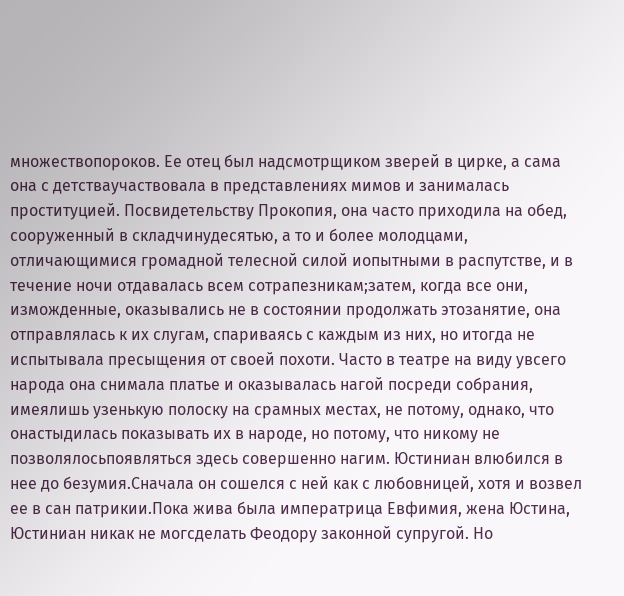множествопороков. Ее отец был надсмотрщиком зверей в цирке, а сама она с детстваучаствовала в представлениях мимов и занималась проституцией. Посвидетельству Прокопия, она часто приходила на обед, сооруженный в складчинудесятью, а то и более молодцами, отличающимися громадной телесной силой иопытными в распутстве, и в течение ночи отдавалась всем сотрапезникам;затем, когда все они, изможденные, оказывались не в состоянии продолжать этозанятие, она отправлялась к их слугам, спариваясь с каждым из них, но итогда не испытывала пресыщения от своей похоти. Часто в театре на виду увсего народа она снимала платье и оказывалась нагой посреди собрания, имеялишь узенькую полоску на срамных местах, не потому, однако, что онастыдилась показывать их в народе, но потому, что никому не позволялосьпоявляться здесь совершенно нагим. Юстиниан влюбился в нее до безумия.Сначала он сошелся с ней как с любовницей, хотя и возвел ее в сан патрикии.Пока жива была императрица Евфимия, жена Юстина, Юстиниан никак не могсделать Феодору законной супругой. Но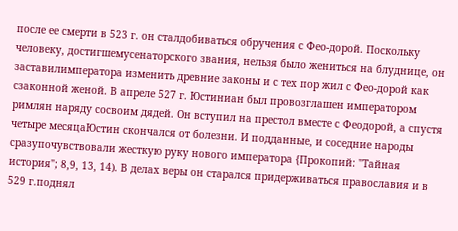после ее смерти в 523 г. он сталдобиваться обручения с Фео-дорой. Поскольку человеку, достигшемусенаторского звания, нельзя было жениться на блуднице, он заставилимператора изменить древние законы и с тех пор жил с Фео-дорой как сзаконной женой. В апреле 527 г. Юстиниан был провозглашен императором римлян наряду сосвоим дядей. Он вступил на престол вместе с Феодорой, а спустя четыре месяцаЮстин скончался от болезни. И подданные, и соседние народы сразупочувствовали жесткую руку нового императора {Прокопий: "Тайная история"; 8,9, 13, 14). В делах веры он старался придерживаться православия и в 529 г.поднял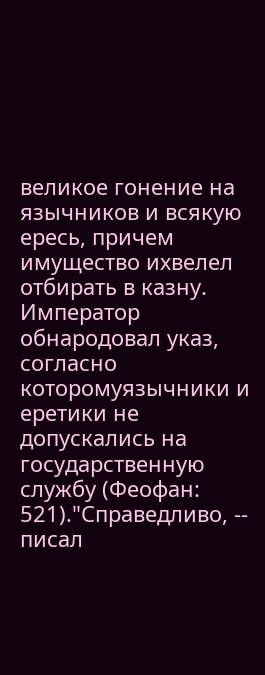великое гонение на язычников и всякую ересь, причем имущество ихвелел отбирать в казну. Император обнародовал указ, согласно которомуязычники и еретики не допускались на государственную службу (Феофан: 521)."Справедливо, -- писал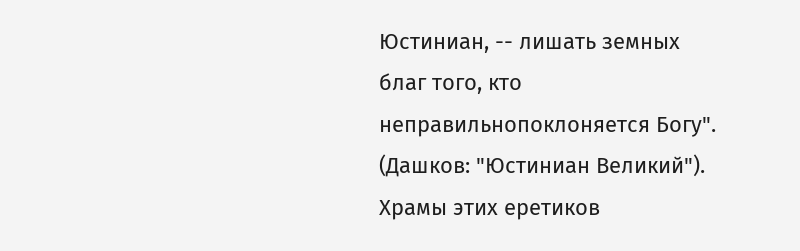Юстиниан, -- лишать земных благ того, кто неправильнопоклоняется Богу". (Дашков: "Юстиниан Великий"). Храмы этих еретиков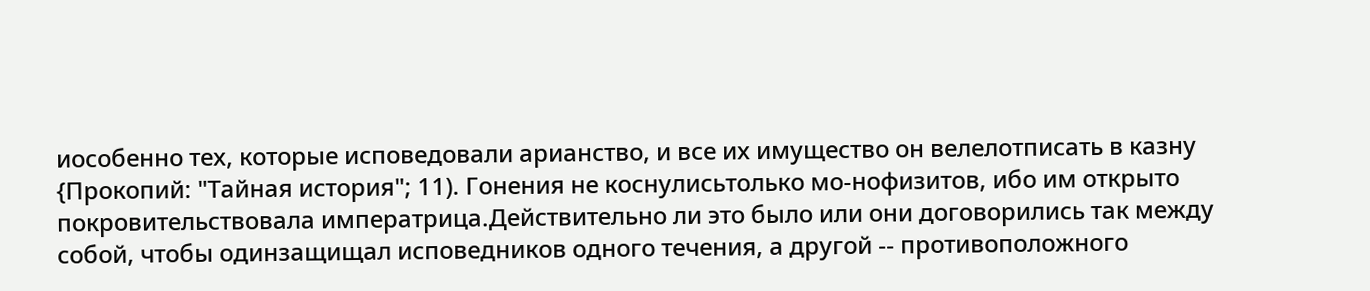иособенно тех, которые исповедовали арианство, и все их имущество он велелотписать в казну {Прокопий: "Тайная история"; 11). Гонения не коснулисьтолько мо-нофизитов, ибо им открыто покровительствовала императрица.Действительно ли это было или они договорились так между собой, чтобы одинзащищал исповедников одного течения, а другой -- противоположного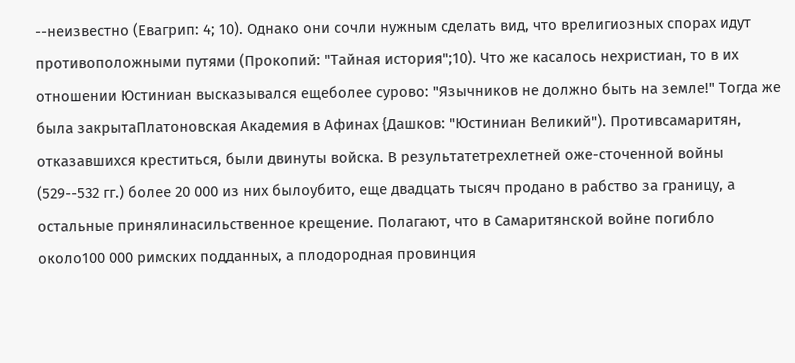--неизвестно (Евагрип: 4; 10). Однако они сочли нужным сделать вид, что врелигиозных спорах идут противоположными путями (Прокопий: "Тайная история";10). Что же касалось нехристиан, то в их отношении Юстиниан высказывался ещеболее сурово: "Язычников не должно быть на земле!" Тогда же была закрытаПлатоновская Академия в Афинах {Дашков: "Юстиниан Великий"). Противсамаритян, отказавшихся креститься, были двинуты войска. В результатетрехлетней оже-сточенной войны (529--532 гг.) более 20 000 из них былоубито, еще двадцать тысяч продано в рабство за границу, а остальные принялинасильственное крещение. Полагают, что в Самаритянской войне погибло около100 000 римских подданных, а плодородная провинция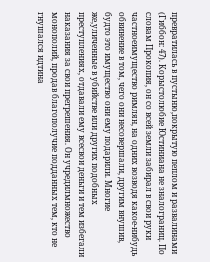превратилась в пустыню,покрытую пеплом и развалинами (Гиббон: 47). Корыстолюбие Юстиниана не зналограниц. По словам Прокопия, он со всей земли забирал в свои руки частноеимущество римлян, на одних возводя какое-нибудь обвинение в том, чего они несовершали, другим внушив, будто это имущество они ему подарили. Многие же,уличенные в убийстве или других подобных преступлениях, отдавали ему всесвои деньги и тем избегали наказания за свои прегрешения. Он учредилмножество монополий, продав благополучие подданных тем, кто не гнушался идтина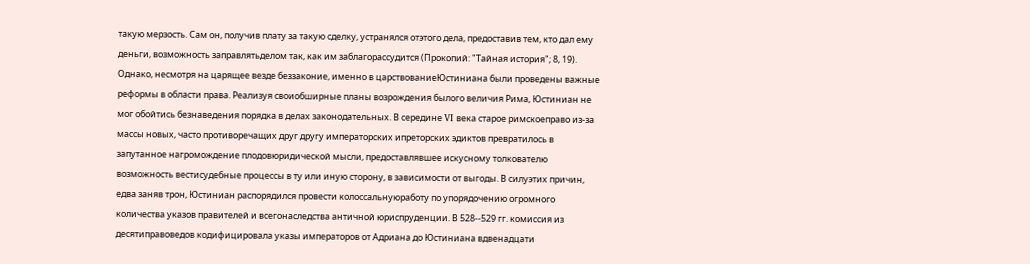такую мерзость. Сам он, получив плату за такую сделку, устранялся отэтого дела, предоставив тем, кто дал ему деньги, возможность заправлятьделом так, как им заблагорассудится (Прокопий: "Тайная история"; 8, 19). Однако, несмотря на царящее везде беззаконие, именно в царствованиеЮстиниана были проведены важные реформы в области права. Реализуя своиобширные планы возрождения былого величия Рима, Юстиниан не мог обойтись безнаведения порядка в делах законодательных. В середине VI века старое римскоеправо из-за массы новых, часто противоречащих друг другу императорских ипреторских эдиктов превратилось в запутанное нагромождение плодовюридической мысли, предоставлявшее искусному толкователю возможность вестисудебные процессы в ту или иную сторону, в зависимости от выгоды. В силуэтих причин, едва заняв трон, Юстиниан распорядился провести колоссальнуюработу по упорядочению огромного количества указов правителей и всегонаследства античной юриспруденции. В 528--529 гг. комиссия из десятиправоведов кодифицировала указы императоров от Адриана до Юстиниана вдвенадцати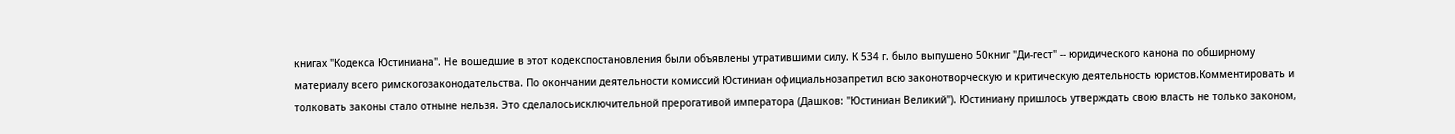книгах "Кодекса Юстиниана". Не вошедшие в этот кодекспостановления были объявлены утратившими силу. К 534 г. было выпушено 50книг "Ди-гест" -- юридического канона по обширному материалу всего римскогозаконодательства. По окончании деятельности комиссий Юстиниан официальнозапретил всю законотворческую и критическую деятельность юристов.Комментировать и толковать законы стало отныне нельзя. Это сделалосьисключительной прерогативой императора (Дашков: "Юстиниан Великий"). Юстиниану пришлось утверждать свою власть не только законом,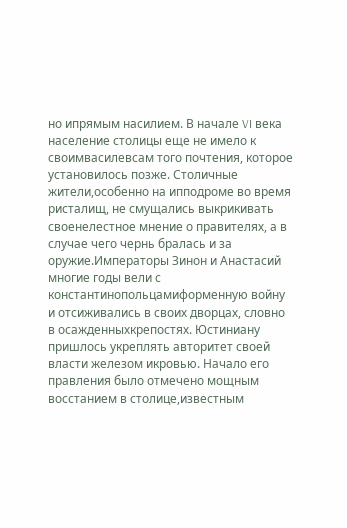но ипрямым насилием. В начале VI века население столицы еще не имело к своимвасилевсам того почтения, которое установилось позже. Столичные жители,особенно на ипподроме во время ристалищ, не смущались выкрикивать своенелестное мнение о правителях, а в случае чего чернь бралась и за оружие.Императоры Зинон и Анастасий многие годы вели с константинопольцамиформенную войну и отсиживались в своих дворцах, словно в осажденныхкрепостях. Юстиниану пришлось укреплять авторитет своей власти железом икровью. Начало его правления было отмечено мощным восстанием в столице,известным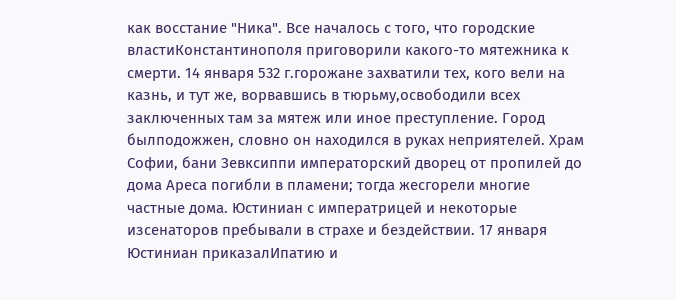как восстание "Ника". Все началось с того, что городские властиКонстантинополя приговорили какого-то мятежника к смерти. 14 января 532 г.горожане захватили тех, кого вели на казнь, и тут же, ворвавшись в тюрьму,освободили всех заключенных там за мятеж или иное преступление. Город былподожжен, словно он находился в руках неприятелей. Храм Софии, бани Зевксиппи императорский дворец от пропилей до дома Ареса погибли в пламени; тогда жесгорели многие частные дома. Юстиниан с императрицей и некоторые изсенаторов пребывали в страхе и бездействии. 17 января Юстиниан приказалИпатию и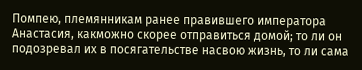Помпею, племянникам ранее правившего императора Анастасия, какможно скорее отправиться домой; то ли он подозревал их в посягательстве насвою жизнь, то ли сама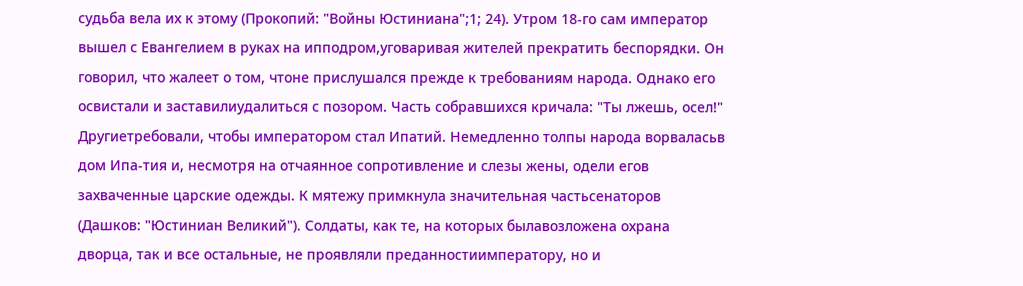судьба вела их к этому (Прокопий: "Войны Юстиниана";1; 24). Утром 18-го сам император вышел с Евангелием в руках на ипподром,уговаривая жителей прекратить беспорядки. Он говорил, что жалеет о том, чтоне прислушался прежде к требованиям народа. Однако его освистали и заставилиудалиться с позором. Часть собравшихся кричала: "Ты лжешь, осел!" Другиетребовали, чтобы императором стал Ипатий. Немедленно толпы народа ворваласьв дом Ипа-тия и, несмотря на отчаянное сопротивление и слезы жены, одели егов захваченные царские одежды. К мятежу примкнула значительная частьсенаторов (Дашков: "Юстиниан Великий"). Солдаты, как те, на которых былавозложена охрана дворца, так и все остальные, не проявляли преданностиимператору, но и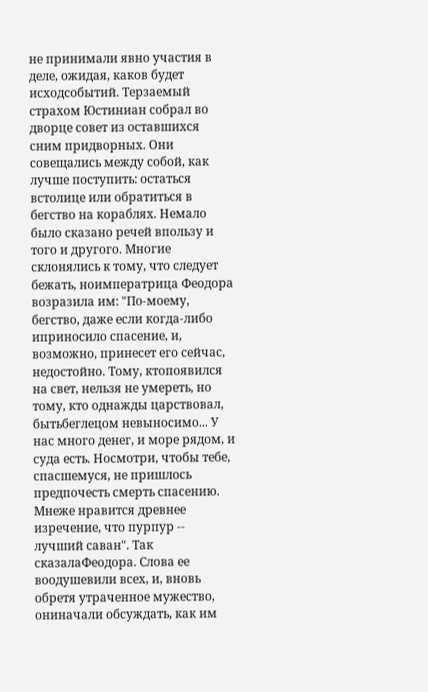не принимали явно участия в деле, ожидая, каков будет исходсобытий. Терзаемый страхом Юстиниан собрал во дворце совет из оставшихся сним придворных. Они совещались между собой, как лучше поступить: остаться встолице или обратиться в бегство на кораблях. Немало было сказано речей впользу и того и другого. Многие склонялись к тому, что следует бежать, ноимператрица Феодора возразила им: "По-моему, бегство, даже если когда-либо иприносило спасение, и, возможно, принесет его сейчас, недостойно. Тому, ктопоявился на свет, нельзя не умереть, но тому, кто однажды царствовал, бытьбеглецом невыносимо... У нас много денег, и море рядом, и суда есть. Носмотри, чтобы тебе, спасшемуся, не пришлось предпочесть смерть спасению. Мнеже нравится древнее изречение, что пурпур -- лучший саван". Так сказалаФеодора. Слова ее воодушевили всех, и, вновь обретя утраченное мужество, ониначали обсуждать, как им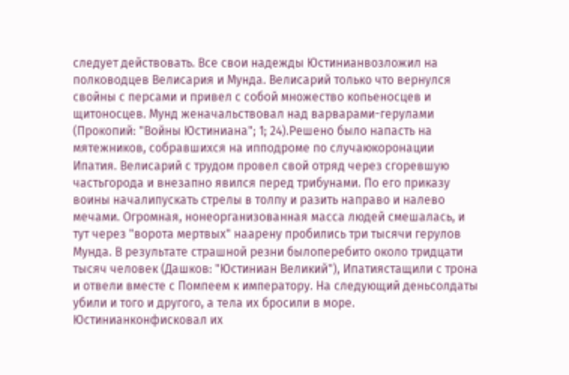следует действовать. Все свои надежды Юстинианвозложил на полководцев Велисария и Мунда. Велисарий только что вернулся свойны с персами и привел с собой множество копьеносцев и щитоносцев. Мунд женачальствовал над варварами-герулами (Прокопий: "Войны Юстиниана"; 1; 24).Решено было напасть на мятежников, собравшихся на ипподроме по случаюкоронации Ипатия. Велисарий с трудом провел свой отряд через сгоревшую частьгорода и внезапно явился перед трибунами. По его приказу воины началипускать стрелы в толпу и разить направо и налево мечами. Огромная, нонеорганизованная масса людей смешалась, и тут через "ворота мертвых" наарену пробились три тысячи герулов Мунда. В результате страшной резни былоперебито около тридцати тысяч человек (Дашков: "Юстиниан Великий"), Ипатиястащили с трона и отвели вместе с Помпеем к императору. На следующий деньсолдаты убили и того и другого, а тела их бросили в море. Юстинианконфисковал их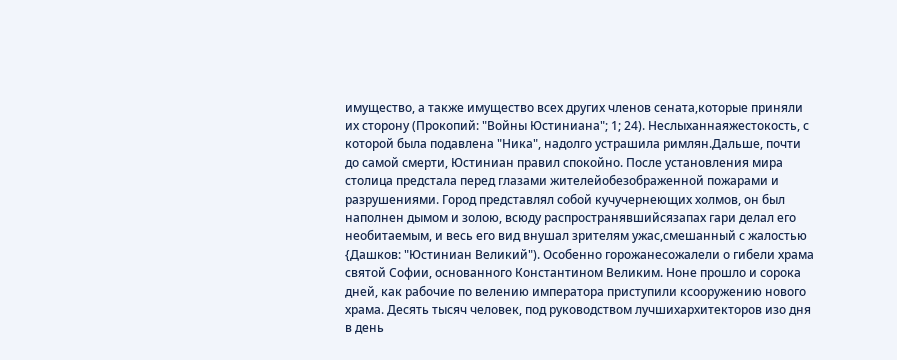имущество, а также имущество всех других членов сената,которые приняли их сторону (Прокопий: "Войны Юстиниана"; 1; 24). Неслыханнаяжестокость, с которой была подавлена "Ника", надолго устрашила римлян.Дальше, почти до самой смерти, Юстиниан правил спокойно. После установления мира столица предстала перед глазами жителейобезображенной пожарами и разрушениями. Город представлял собой кучучернеющих холмов, он был наполнен дымом и золою, всюду распространявшийсязапах гари делал его необитаемым, и весь его вид внушал зрителям ужас,смешанный с жалостью {Дашков: "Юстиниан Великий"). Особенно горожанесожалели о гибели храма святой Софии, основанного Константином Великим. Ноне прошло и сорока дней, как рабочие по велению императора приступили ксооружению нового храма. Десять тысяч человек, под руководством лучшихархитекторов изо дня в день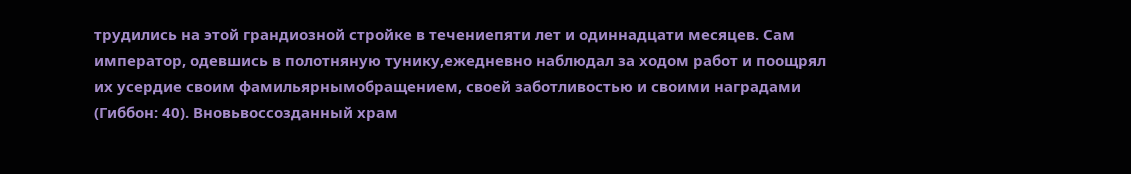трудились на этой грандиозной стройке в течениепяти лет и одиннадцати месяцев. Сам император, одевшись в полотняную тунику,ежедневно наблюдал за ходом работ и поощрял их усердие своим фамильярнымобращением, своей заботливостью и своими наградами (Гиббон: 40). Вновьвоссозданный храм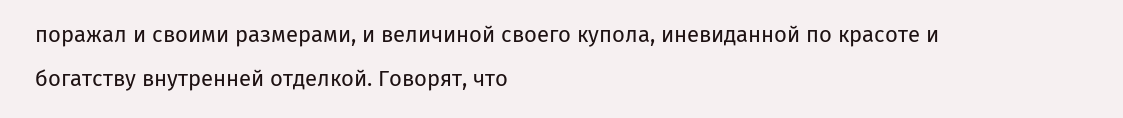поражал и своими размерами, и величиной своего купола, иневиданной по красоте и богатству внутренней отделкой. Говорят, что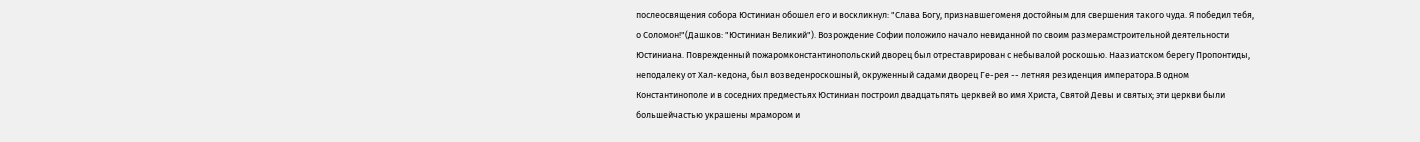послеосвящения собора Юстиниан обошел его и воскликнул: "Слава Богу, признавшегоменя достойным для свершения такого чуда. Я победил тебя, о Соломон!"(Дашков: "Юстиниан Великий"). Возрождение Софии положило начало невиданной по своим размерамстроительной деятельности Юстиниана. Поврежденный пожаромконстантинопольский дворец был отреставрирован с небывалой роскошью. Наазиатском берегу Пропонтиды, неподалеку от Хал-кедона, был возведенроскошный, окруженный садами дворец Ге-рея -- летняя резиденция императора.В одном Константинополе и в соседних предместьях Юстиниан построил двадцатьпять церквей во имя Христа, Святой Девы и святых; эти церкви были большейчастью украшены мрамором и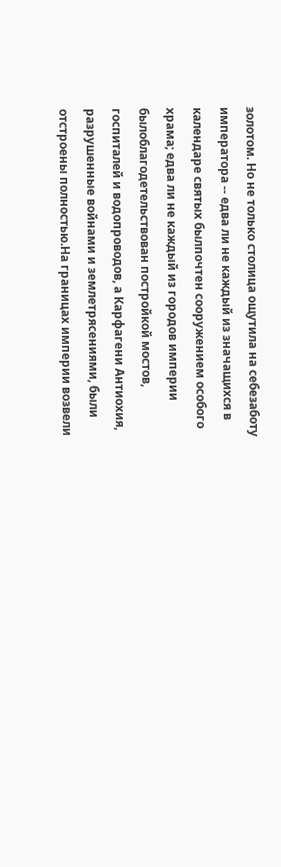золотом. Но не только столица ощутила на себезаботу императора -- едва ли не каждый из значащихся в календаре святых былпочтен сооружением особого храма; едва ли не каждый из городов империи былоблагодетельствован постройкой мостов, госпиталей и водопроводов, а Карфагени Антиохия, разрушенные войнами и землетрясениями, были отстроены полностью.На границах империи возвели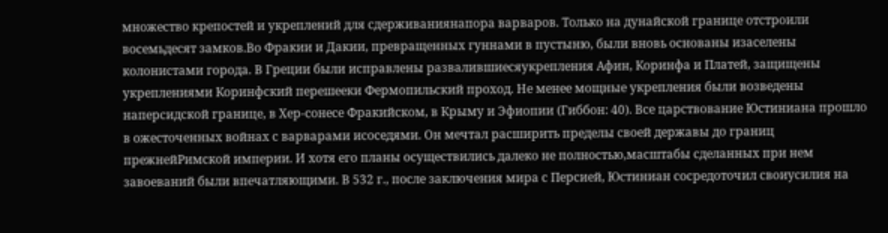множество крепостей и укреплений для сдерживаниянапора варваров. Только на дунайской границе отстроили восемьдесят замков.Во Фракии и Дакии, превращенных гуннами в пустыню, были вновь основаны изаселены колонистами города. В Греции были исправлены развалившиесяукрепления Афин, Коринфа и Платей, защищены укреплениями Коринфский перешееки Фермопильский проход. Не менее мощные укрепления были возведены наперсидской границе, в Хер-сонесе Фракийском, в Крыму и Эфиопии (Гиббон: 40). Все царствование Юстиниана прошло в ожесточенных войнах с варварами исоседями. Он мечтал расширить пределы своей державы до границ прежнейРимской империи. И хотя его планы осуществились далеко не полностью,масштабы сделанных при нем завоеваний были впечатляющими. В 532 г., после заключения мира с Персией, Юстиниан сосредоточил своиусилия на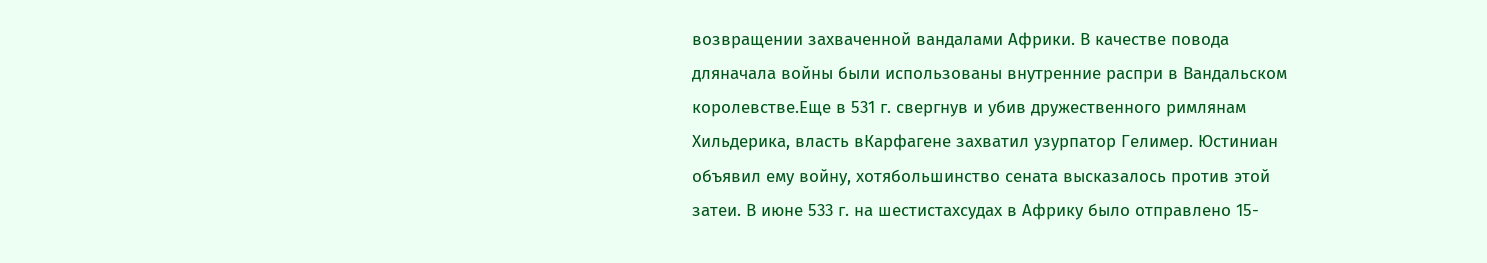возвращении захваченной вандалами Африки. В качестве повода дляначала войны были использованы внутренние распри в Вандальском королевстве.Еще в 531 г. свергнув и убив дружественного римлянам Хильдерика, власть вКарфагене захватил узурпатор Гелимер. Юстиниан объявил ему войну, хотябольшинство сената высказалось против этой затеи. В июне 533 г. на шестистахсудах в Африку было отправлено 15-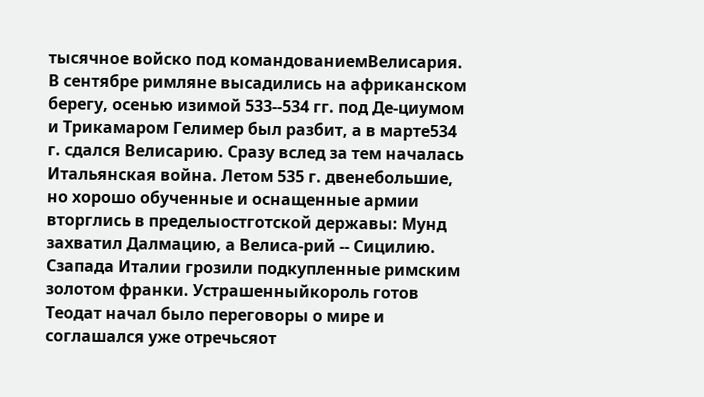тысячное войско под командованиемВелисария. В сентябре римляне высадились на африканском берегу, осенью изимой 533--534 гг. под Де-циумом и Трикамаром Гелимер был разбит, а в марте534 г. сдался Велисарию. Сразу вслед за тем началась Итальянская война. Летом 535 г. двенебольшие, но хорошо обученные и оснащенные армии вторглись в пределыостготской державы: Мунд захватил Далмацию, а Велиса-рий -- Сицилию. Сзапада Италии грозили подкупленные римским золотом франки. Устрашенныйкороль готов Теодат начал было переговоры о мире и соглашался уже отречьсяот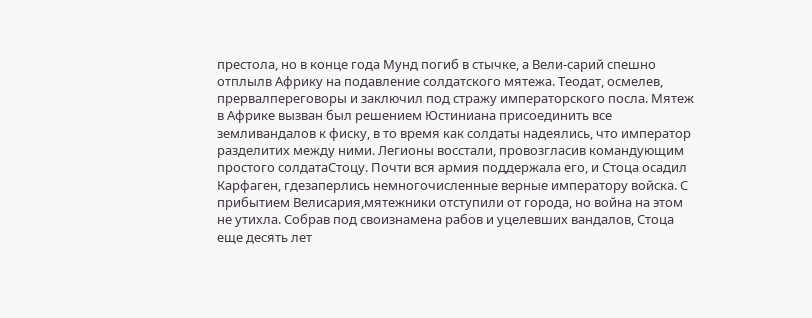престола, но в конце года Мунд погиб в стычке, а Вели-сарий спешно отплылв Африку на подавление солдатского мятежа. Теодат, осмелев, прервалпереговоры и заключил под стражу императорского посла. Мятеж в Африке вызван был решением Юстиниана присоединить все земливандалов к фиску, в то время как солдаты надеялись, что император разделитих между ними. Легионы восстали, провозгласив командующим простого солдатаСтоцу. Почти вся армия поддержала его, и Стоца осадил Карфаген, гдезаперлись немногочисленные верные императору войска. С прибытием Велисария,мятежники отступили от города, но война на этом не утихла. Собрав под своизнамена рабов и уцелевших вандалов, Стоца еще десять лет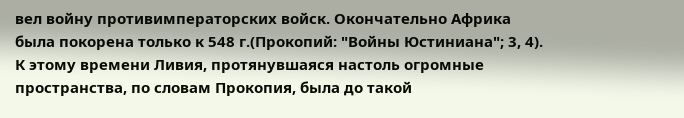вел войну противимператорских войск. Окончательно Африка была покорена только к 548 г.(Прокопий: "Войны Юстиниана"; 3, 4). К этому времени Ливия, протянувшаяся настоль огромные пространства, по словам Прокопия, была до такой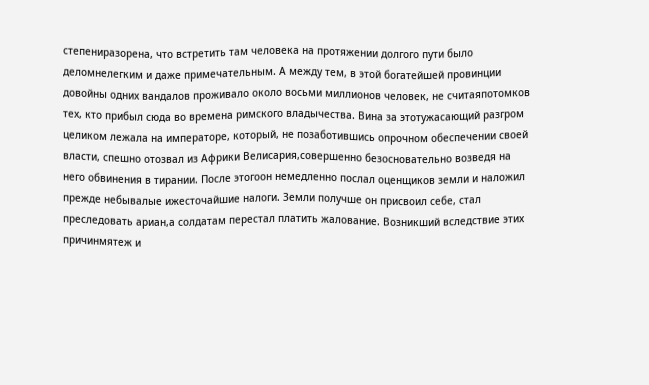степениразорена, что встретить там человека на протяжении долгого пути было деломнелегким и даже примечательным. А между тем, в этой богатейшей провинции довойны одних вандалов проживало около восьми миллионов человек, не считаяпотомков тех, кто прибыл сюда во времена римского владычества. Вина за этотужасающий разгром целиком лежала на императоре, который, не позаботившись опрочном обеспечении своей власти, спешно отозвал из Африки Велисария,совершенно безосновательно возведя на него обвинения в тирании. После этогоон немедленно послал оценщиков земли и наложил прежде небывалые ижесточайшие налоги. Земли получше он присвоил себе, стал преследовать ариан,а солдатам перестал платить жалование. Возникший вследствие этих причинмятеж и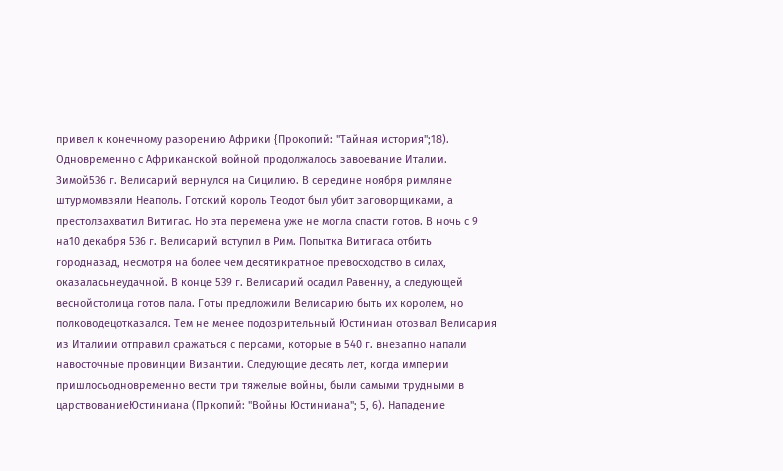привел к конечному разорению Африки {Прокопий: "Тайная история";18). Одновременно с Африканской войной продолжалось завоевание Италии. Зимой536 г. Велисарий вернулся на Сицилию. В середине ноября римляне штурмомвзяли Неаполь. Готский король Теодот был убит заговорщиками, а престолзахватил Витигас. Но эта перемена уже не могла спасти готов. В ночь с 9 на10 декабря 536 г. Велисарий вступил в Рим. Попытка Витигаса отбить городназад, несмотря на более чем десятикратное превосходство в силах, оказаласьнеудачной. В конце 539 г. Велисарий осадил Равенну, а следующей веснойстолица готов пала. Готы предложили Велисарию быть их королем, но полководецотказался. Тем не менее подозрительный Юстиниан отозвал Велисария из Италиии отправил сражаться с персами, которые в 540 г. внезапно напали навосточные провинции Византии. Следующие десять лет, когда империи пришлосьодновременно вести три тяжелые войны, были самыми трудными в царствованиеЮстиниана (Пркопий: "Войны Юстиниана"; 5, 6). Нападение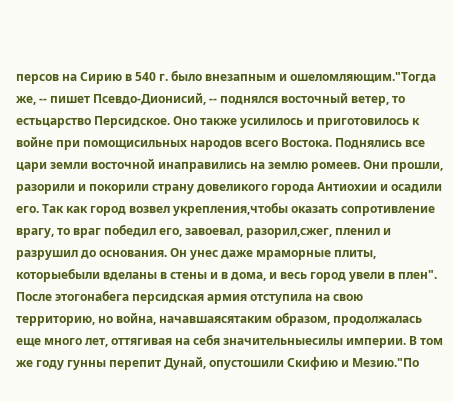персов на Сирию в 540 г. было внезапным и ошеломляющим."Тогда же, -- пишет Псевдо-Дионисий, -- поднялся восточный ветер, то естьцарство Персидское. Оно также усилилось и приготовилось к войне при помощисильных народов всего Востока. Поднялись все цари земли восточной инаправились на землю ромеев. Они прошли, разорили и покорили страну довеликого города Антиохии и осадили его. Так как город возвел укрепления,чтобы оказать сопротивление врагу, то враг победил его, завоевал, разорил,сжег, пленил и разрушил до основания. Он унес даже мраморные плиты, которыебыли вделаны в стены и в дома, и весь город увели в плен". После этогонабега персидская армия отступила на свою территорию, но война, начавшаясятаким образом, продолжалась еще много лет, оттягивая на себя значительныесилы империи. В том же году гунны перепит Дунай, опустошили Скифию и Мезию."По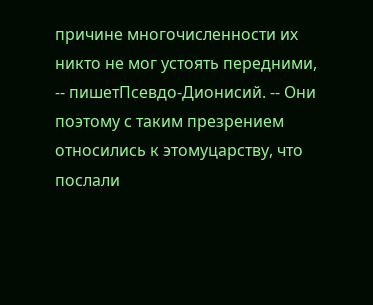причине многочисленности их никто не мог устоять передними, -- пишетПсевдо-Дионисий. -- Они поэтому с таким презрением относились к этомуцарству, что послали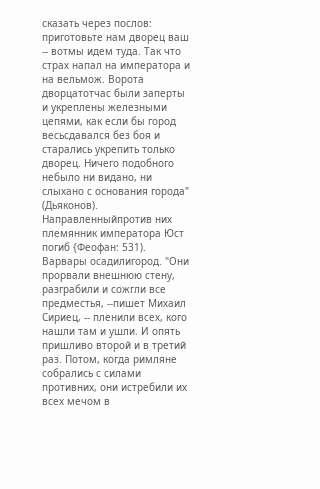сказать через послов: приготовьте нам дворец ваш -- вотмы идем туда. Так что страх напал на императора и на вельмож. Ворота дворцатотчас были заперты и укреплены железными цепями, как если бы город весьсдавался без боя и старались укрепить только дворец. Ничего подобного небыло ни видано, ни слыхано с основания города" (Дьяконов). Направленныйпротив них племянник императора Юст погиб {Феофан: 531). Варвары осадилигород. "Они прорвали внешнюю стену, разграбили и сожгли все предместья, --пишет Михаил Сириец, -- пленили всех, кого нашли там и ушли. И опять пришливо второй и в третий раз. Потом, когда римляне собрались с силами противних, они истребили их всех мечом в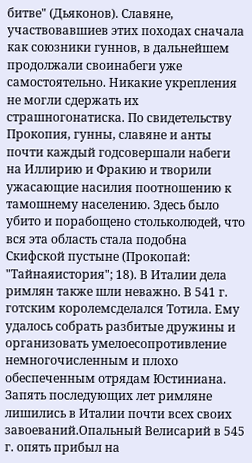битве" (Дьяконов). Славяне, участвовавшиев этих походах сначала как союзники гуннов, в дальнейшем продолжали своинабеги уже самостоятельно. Никакие укрепления не могли сдержать их страшногонатиска. По свидетельству Прокопия, гунны, славяне и анты почти каждый годсовершали набеги на Иллирию и Фракию и творили ужасающие насилия поотношению к тамошнему населению. Здесь было убито и порабощено стольколюдей, что вся эта область стала подобна Скифской пустыне (Прокопай: "Тайнаяистория"; 18). В Италии дела римлян также шли неважно. В 541 г. готским королемсделался Тотила. Ему удалось собрать разбитые дружины и организовать умелоесопротивление немногочисленным и плохо обеспеченным отрядам Юстиниана. Запять последующих лет римляне лишились в Италии почти всех своих завоеваний.Опальный Велисарий в 545 г. опять прибыл на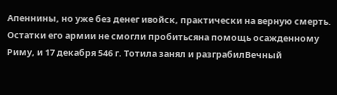Апеннины, но уже без денег ивойск, практически на верную смерть. Остатки его армии не смогли пробитьсяна помощь осажденному Риму, и 17 декабря 546 г. Тотила занял и разграбилВечный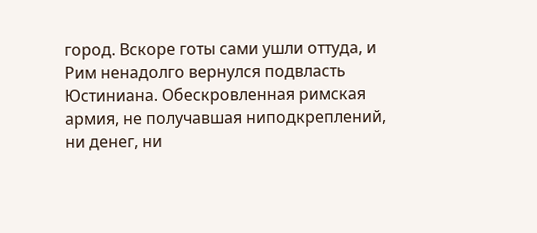город. Вскоре готы сами ушли оттуда, и Рим ненадолго вернулся подвласть Юстиниана. Обескровленная римская армия, не получавшая ниподкреплений, ни денег, ни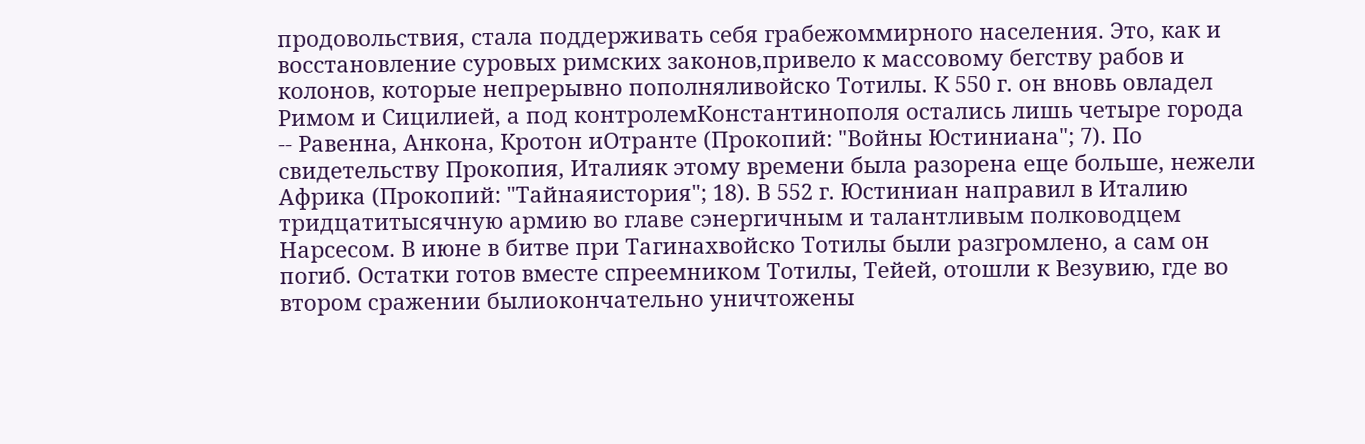продовольствия, стала поддерживать себя грабежоммирного населения. Это, как и восстановление суровых римских законов,привело к массовому бегству рабов и колонов, которые непрерывно пополняливойско Тотилы. К 550 г. он вновь овладел Римом и Сицилией, а под контролемКонстантинополя остались лишь четыре города -- Равенна, Анкона, Кротон иОтранте (Прокопий: "Войны Юстиниана"; 7). По свидетельству Прокопия, Италияк этому времени была разорена еще больше, нежели Африка (Прокопий: "Тайнаяистория"; 18). В 552 г. Юстиниан направил в Италию тридцатитысячную армию во главе сэнергичным и талантливым полководцем Нарсесом. В июне в битве при Тагинахвойско Тотилы были разгромлено, а сам он погиб. Остатки готов вместе спреемником Тотилы, Тейей, отошли к Везувию, где во втором сражении былиокончательно уничтожены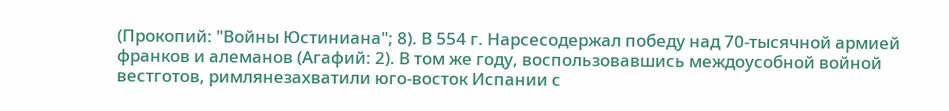(Прокопий: "Войны Юстиниана"; 8). В 554 г. Нарсесодержал победу над 70-тысячной армией франков и алеманов (Агафий: 2). В том же году, воспользовавшись междоусобной войной вестготов, римлянезахватили юго-восток Испании с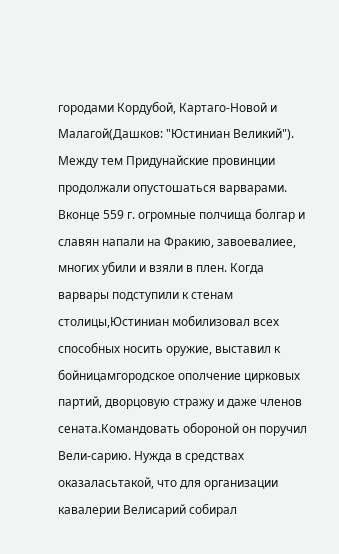городами Кордубой, Картаго-Новой и Малагой(Дашков: "Юстиниан Великий"). Между тем Придунайские провинции продолжали опустошаться варварами. Вконце 559 г. огромные полчища болгар и славян напали на Фракию, завоевалиее, многих убили и взяли в плен. Когда варвары подступили к стенам столицы,Юстиниан мобилизовал всех способных носить оружие, выставил к бойницамгородское ополчение цирковых партий, дворцовую стражу и даже членов сената.Командовать обороной он поручил Вели-сарию. Нужда в средствах оказаласьтакой, что для организации кавалерии Велисарий собирал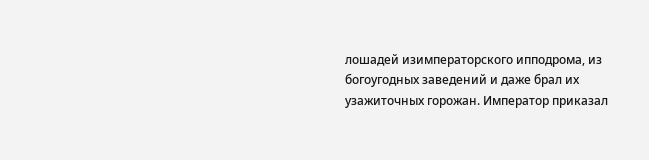лошадей изимператорского ипподрома, из богоугодных заведений и даже брал их узажиточных горожан. Император приказал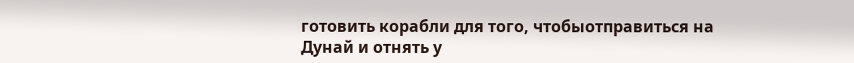готовить корабли для того, чтобыотправиться на Дунай и отнять у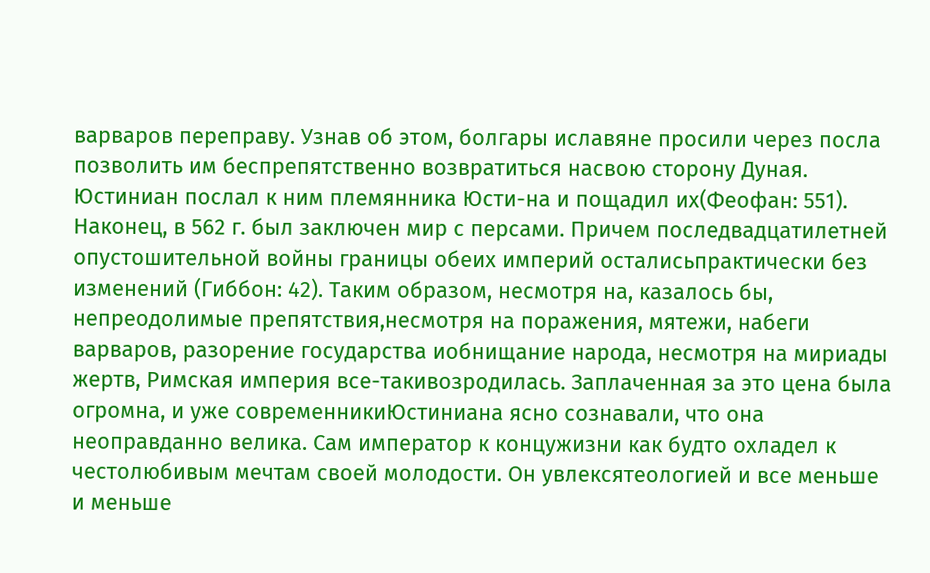варваров переправу. Узнав об этом, болгары иславяне просили через посла позволить им беспрепятственно возвратиться насвою сторону Дуная. Юстиниан послал к ним племянника Юсти-на и пощадил их(Феофан: 551). Наконец, в 562 г. был заключен мир с персами. Причем последвадцатилетней опустошительной войны границы обеих империй осталисьпрактически без изменений (Гиббон: 42). Таким образом, несмотря на, казалось бы, непреодолимые препятствия,несмотря на поражения, мятежи, набеги варваров, разорение государства иобнищание народа, несмотря на мириады жертв, Римская империя все-такивозродилась. Заплаченная за это цена была огромна, и уже современникиЮстиниана ясно сознавали, что она неоправданно велика. Сам император к концужизни как будто охладел к честолюбивым мечтам своей молодости. Он увлексятеологией и все меньше и меньше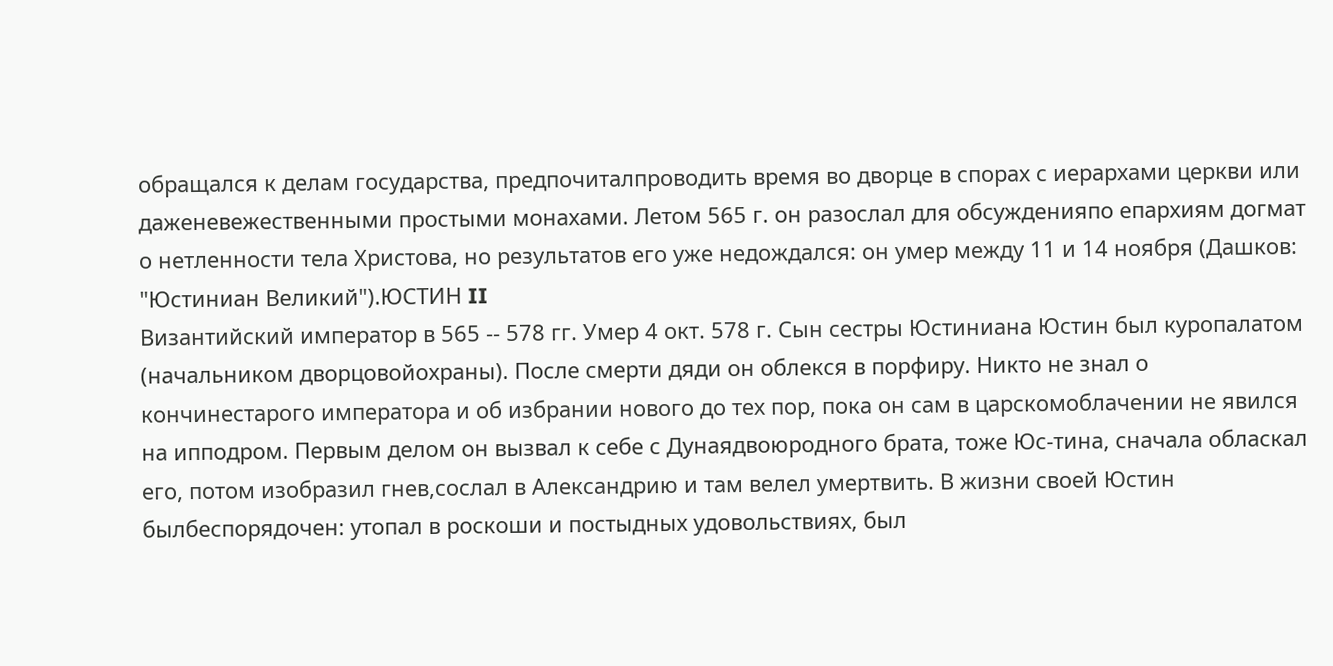обращался к делам государства, предпочиталпроводить время во дворце в спорах с иерархами церкви или даженевежественными простыми монахами. Летом 565 г. он разослал для обсужденияпо епархиям догмат о нетленности тела Христова, но результатов его уже недождался: он умер между 11 и 14 ноября (Дашков: "Юстиниан Великий").ЮСТИН II
Византийский император в 565 -- 578 гг. Умер 4 окт. 578 г. Сын сестры Юстиниана Юстин был куропалатом (начальником дворцовойохраны). После смерти дяди он облекся в порфиру. Никто не знал о кончинестарого императора и об избрании нового до тех пор, пока он сам в царскомоблачении не явился на ипподром. Первым делом он вызвал к себе с Дунаядвоюродного брата, тоже Юс-тина, сначала обласкал его, потом изобразил гнев,сослал в Александрию и там велел умертвить. В жизни своей Юстин былбеспорядочен: утопал в роскоши и постыдных удовольствиях, был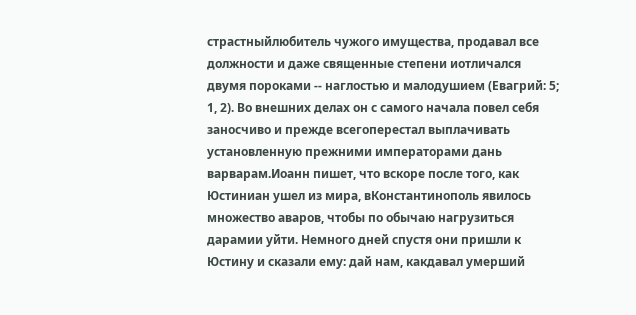страстныйлюбитель чужого имущества, продавал все должности и даже священные степени иотличался двумя пороками -- наглостью и малодушием (Евагрий: 5; 1, 2). Во внешних делах он с самого начала повел себя заносчиво и прежде всегоперестал выплачивать установленную прежними императорами дань варварам.Иоанн пишет, что вскоре после того, как Юстиниан ушел из мира, вКонстантинополь явилось множество аваров, чтобы по обычаю нагрузиться дарамии уйти. Немного дней спустя они пришли к Юстину и сказали ему: дай нам, какдавал умерший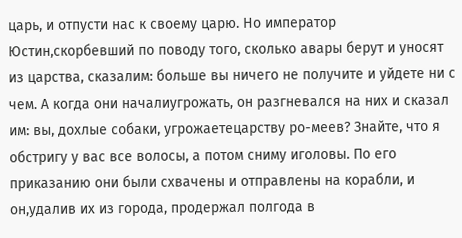царь, и отпусти нас к своему царю. Но император Юстин,скорбевший по поводу того, сколько авары берут и уносят из царства, сказалим: больше вы ничего не получите и уйдете ни с чем. А когда они началиугрожать, он разгневался на них и сказал им: вы, дохлые собаки, угрожаетецарству ро-меев? Знайте, что я обстригу у вас все волосы, а потом сниму иголовы. По его приказанию они были схвачены и отправлены на корабли, и он,удалив их из города, продержал полгода в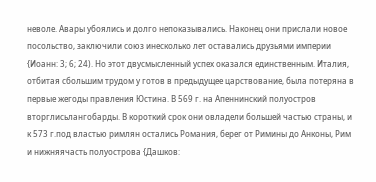неволе. Авары убоялись и долго непоказывались. Наконец они прислали новое посольство, заключили союз инесколько лет оставались друзьями империи {Иоанн: 3; 6; 24). Но этот двусмысленный успех оказался единственным. Италия, отбитая сбольшим трудом у готов в предыдущее царствование, была потеряна в первые жегоды правления Юстина. В 569 г. на Апеннинский полуостров вторглисьлангобарды. В короткий срок они овладели большей частью страны, и к 573 г.под властью римлян остались Романия, берег от Римины до Анконы, Рим и нижняячасть полуострова {Дашков: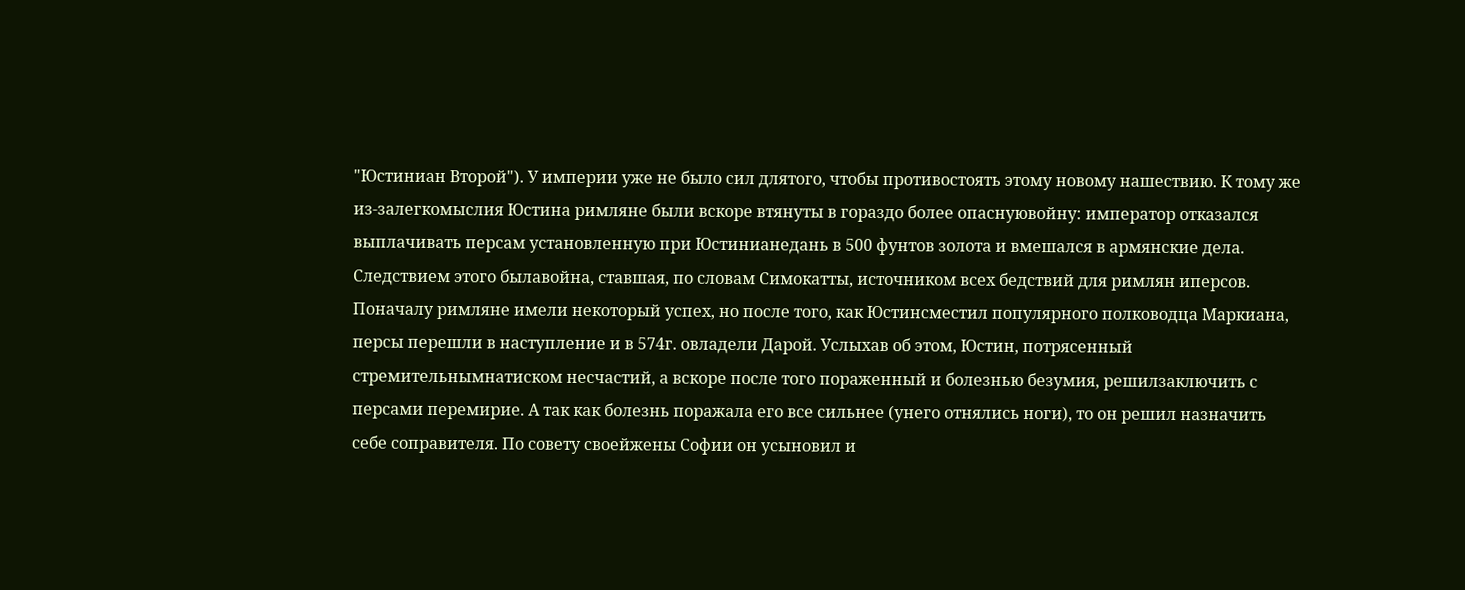"Юстиниан Второй"). У империи уже не было сил длятого, чтобы противостоять этому новому нашествию. К тому же из-залегкомыслия Юстина римляне были вскоре втянуты в гораздо более опаснуювойну: император отказался выплачивать персам установленную при Юстинианедань в 500 фунтов золота и вмешался в армянские дела. Следствием этого былавойна, ставшая, по словам Симокатты, источником всех бедствий для римлян иперсов. Поначалу римляне имели некоторый успех, но после того, как Юстинсместил популярного полководца Маркиана, персы перешли в наступление и в 574г. овладели Дарой. Услыхав об этом, Юстин, потрясенный стремительнымнатиском несчастий, а вскоре после того пораженный и болезнью безумия, решилзаключить с персами перемирие. А так как болезнь поражала его все сильнее (унего отнялись ноги), то он решил назначить себе соправителя. По совету своейжены Софии он усыновил и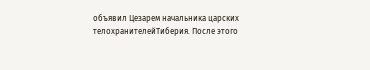объявил Цезарем начальника царских телохранителейТиберия. После этого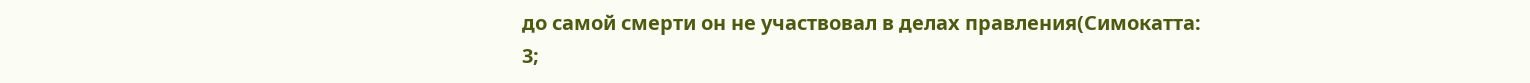до самой смерти он не участвовал в делах правления(Симокатта: 3;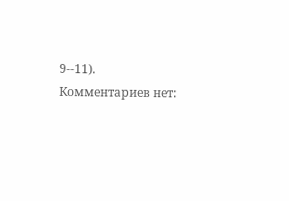9--11).
Комментариев нет: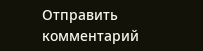Отправить комментарий